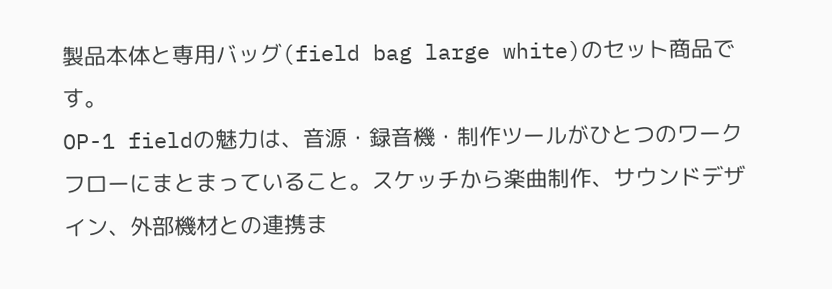製品本体と専用バッグ(field bag large white)のセット商品です。
OP-1 fieldの魅力は、音源・録音機・制作ツールがひとつのワークフローにまとまっていること。スケッチから楽曲制作、サウンドデザイン、外部機材との連携ま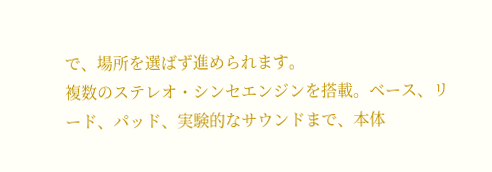で、場所を選ばず進められます。
複数のステレオ・シンセエンジンを搭載。ベース、リード、パッド、実験的なサウンドまで、本体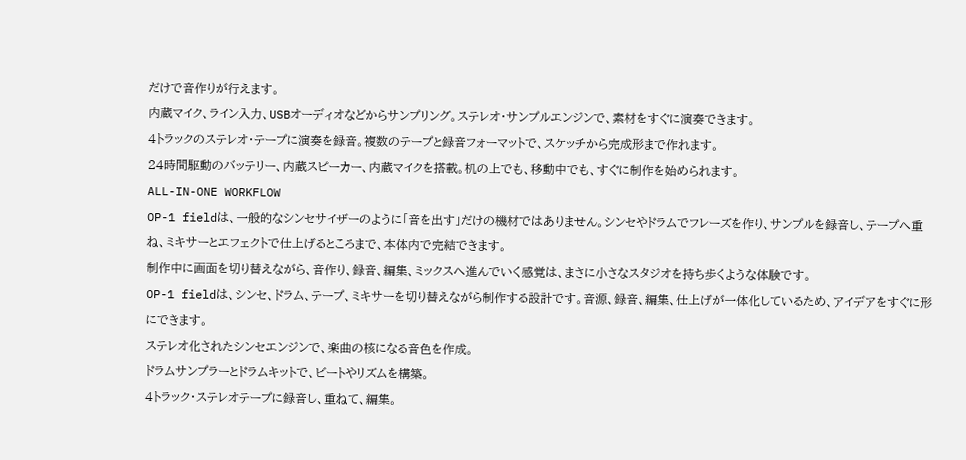だけで音作りが行えます。
内蔵マイク、ライン入力、USBオーディオなどからサンプリング。ステレオ・サンプルエンジンで、素材をすぐに演奏できます。
4トラックのステレオ・テープに演奏を録音。複数のテープと録音フォーマットで、スケッチから完成形まで作れます。
24時間駆動のバッテリー、内蔵スピーカー、内蔵マイクを搭載。机の上でも、移動中でも、すぐに制作を始められます。
ALL-IN-ONE WORKFLOW
OP-1 fieldは、一般的なシンセサイザーのように「音を出す」だけの機材ではありません。シンセやドラムでフレーズを作り、サンプルを録音し、テープへ重ね、ミキサーとエフェクトで仕上げるところまで、本体内で完結できます。
制作中に画面を切り替えながら、音作り、録音、編集、ミックスへ進んでいく感覚は、まさに小さなスタジオを持ち歩くような体験です。
OP-1 fieldは、シンセ、ドラム、テープ、ミキサーを切り替えながら制作する設計です。音源、録音、編集、仕上げが一体化しているため、アイデアをすぐに形にできます。
ステレオ化されたシンセエンジンで、楽曲の核になる音色を作成。
ドラムサンプラーとドラムキットで、ビートやリズムを構築。
4トラック・ステレオテープに録音し、重ねて、編集。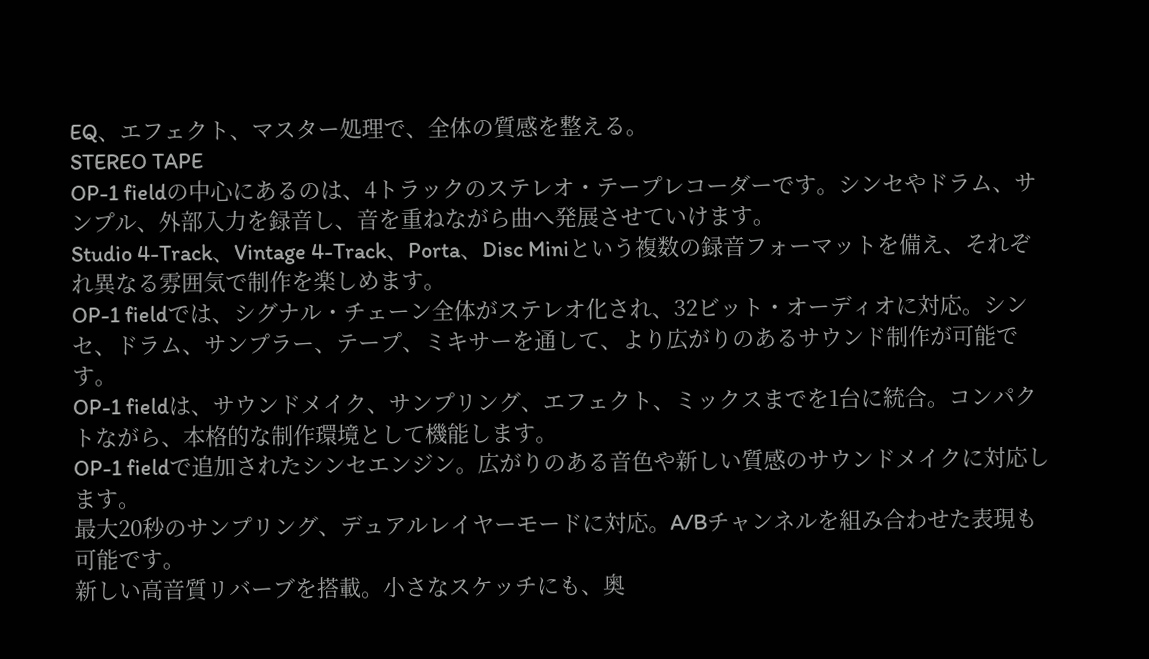EQ、エフェクト、マスター処理で、全体の質感を整える。
STEREO TAPE
OP-1 fieldの中心にあるのは、4トラックのステレオ・テープレコーダーです。シンセやドラム、サンプル、外部入力を録音し、音を重ねながら曲へ発展させていけます。
Studio 4-Track、Vintage 4-Track、Porta、Disc Miniという複数の録音フォーマットを備え、それぞれ異なる雰囲気で制作を楽しめます。
OP-1 fieldでは、シグナル・チェーン全体がステレオ化され、32ビット・オーディオに対応。シンセ、ドラム、サンプラー、テープ、ミキサーを通して、より広がりのあるサウンド制作が可能です。
OP-1 fieldは、サウンドメイク、サンプリング、エフェクト、ミックスまでを1台に統合。コンパクトながら、本格的な制作環境として機能します。
OP-1 fieldで追加されたシンセエンジン。広がりのある音色や新しい質感のサウンドメイクに対応します。
最大20秒のサンプリング、デュアルレイヤーモードに対応。A/Bチャンネルを組み合わせた表現も可能です。
新しい高音質リバーブを搭載。小さなスケッチにも、奥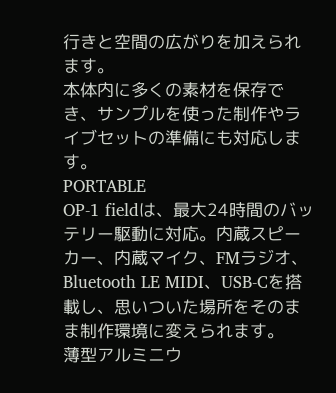行きと空間の広がりを加えられます。
本体内に多くの素材を保存でき、サンプルを使った制作やライブセットの準備にも対応します。
PORTABLE
OP-1 fieldは、最大24時間のバッテリー駆動に対応。内蔵スピーカー、内蔵マイク、FMラジオ、Bluetooth LE MIDI、USB-Cを搭載し、思いついた場所をそのまま制作環境に変えられます。
薄型アルミニウ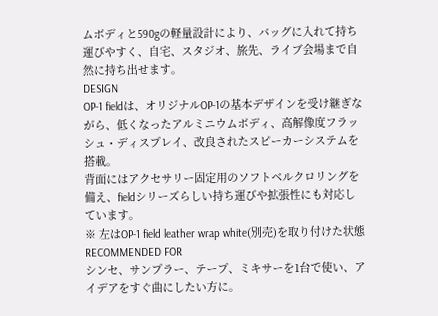ムボディと590gの軽量設計により、バッグに入れて持ち運びやすく、自宅、スタジオ、旅先、ライブ会場まで自然に持ち出せます。
DESIGN
OP-1 fieldは、オリジナルOP-1の基本デザインを受け継ぎながら、低くなったアルミニウムボディ、高解像度フラッシュ・ディスプレイ、改良されたスピーカーシステムを搭載。
背面にはアクセサリー固定用のソフトベルクロリングを備え、fieldシリーズらしい持ち運びや拡張性にも対応しています。
※ 左はOP-1 field leather wrap white(別売)を取り付けた状態
RECOMMENDED FOR
シンセ、サンプラー、テープ、ミキサーを1台で使い、アイデアをすぐ曲にしたい方に。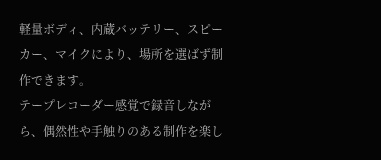軽量ボディ、内蔵バッテリー、スピーカー、マイクにより、場所を選ばず制作できます。
テープレコーダー感覚で録音しながら、偶然性や手触りのある制作を楽し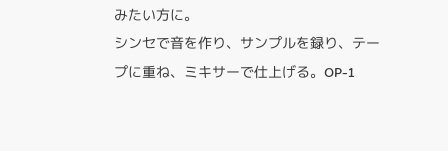みたい方に。
シンセで音を作り、サンプルを録り、テープに重ね、ミキサーで仕上げる。OP-1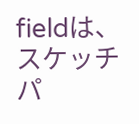fieldは、スケッチパ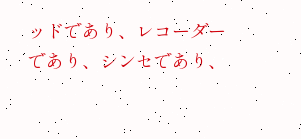ッドであり、レコーダーであり、シンセであり、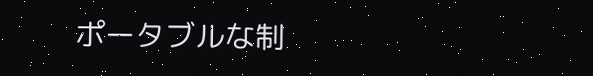ポータブルな制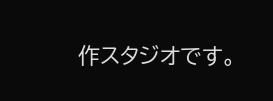作スタジオです。